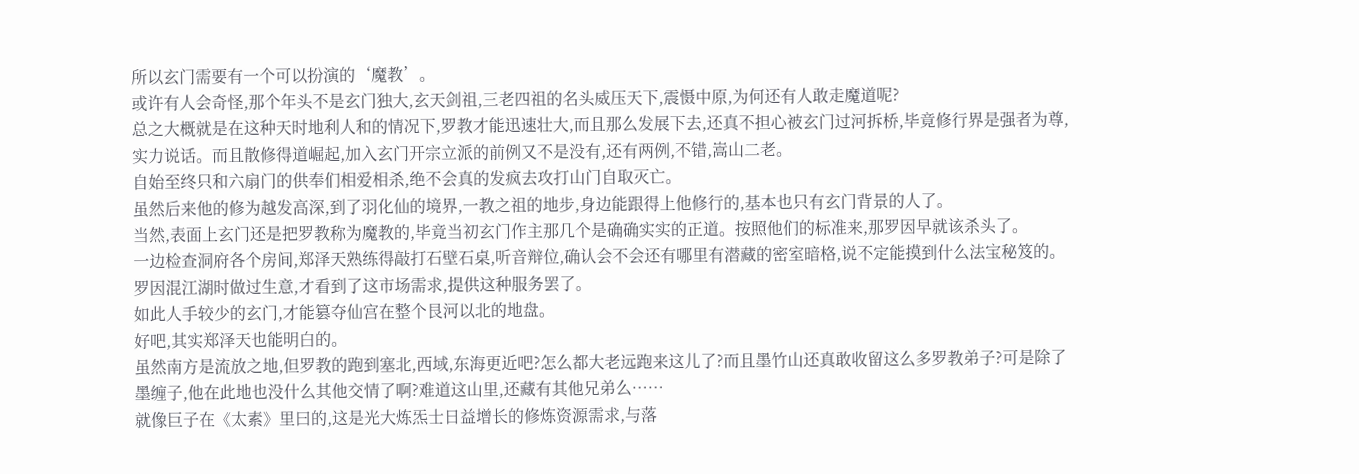所以玄门需要有一个可以扮演的‘魔教’。
或许有人会奇怪,那个年头不是玄门独大,玄天剑祖,三老四祖的名头威压天下,震慑中原,为何还有人敢走魔道呢?
总之大概就是在这种天时地利人和的情况下,罗教才能迅速壮大,而且那么发展下去,还真不担心被玄门过河拆桥,毕竟修行界是强者为尊,实力说话。而且散修得道崛起,加入玄门开宗立派的前例又不是没有,还有两例,不错,嵩山二老。
自始至终只和六扇门的供奉们相爱相杀,绝不会真的发疯去攻打山门自取灭亡。
虽然后来他的修为越发高深,到了羽化仙的境界,一教之祖的地步,身边能跟得上他修行的,基本也只有玄门背景的人了。
当然,表面上玄门还是把罗教称为魔教的,毕竟当初玄门作主那几个是确确实实的正道。按照他们的标准来,那罗因早就该杀头了。
一边检查洞府各个房间,郑泽天熟练得敲打石壁石桌,听音辩位,确认会不会还有哪里有潜藏的密室暗格,说不定能摸到什么法宝秘笈的。
罗因混江湖时做过生意,才看到了这市场需求,提供这种服务罢了。
如此人手较少的玄门,才能篡夺仙宫在整个艮河以北的地盘。
好吧,其实郑泽天也能明白的。
虽然南方是流放之地,但罗教的跑到塞北,西域,东海更近吧?怎么都大老远跑来这儿了?而且墨竹山还真敢收留这么多罗教弟子?可是除了墨缠子,他在此地也没什么其他交情了啊?难道这山里,还藏有其他兄弟么……
就像巨子在《太素》里曰的,这是光大炼炁士日益增长的修炼资源需求,与落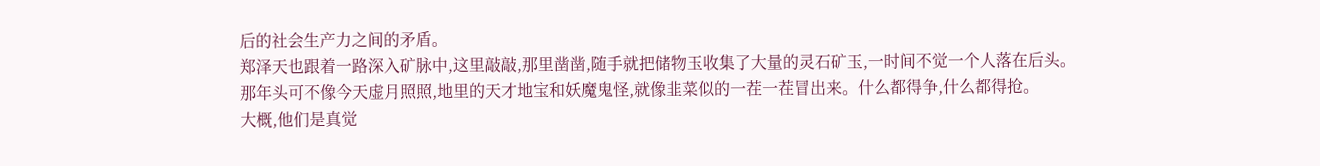后的社会生产力之间的矛盾。
郑泽天也跟着一路深入矿脉中,这里敲敲,那里凿凿,随手就把储物玉收集了大量的灵石矿玉,一时间不觉一个人落在后头。
那年头可不像今天虚月照照,地里的天才地宝和妖魔鬼怪,就像韭菜似的一茬一茬冒出来。什么都得争,什么都得抢。
大概,他们是真觉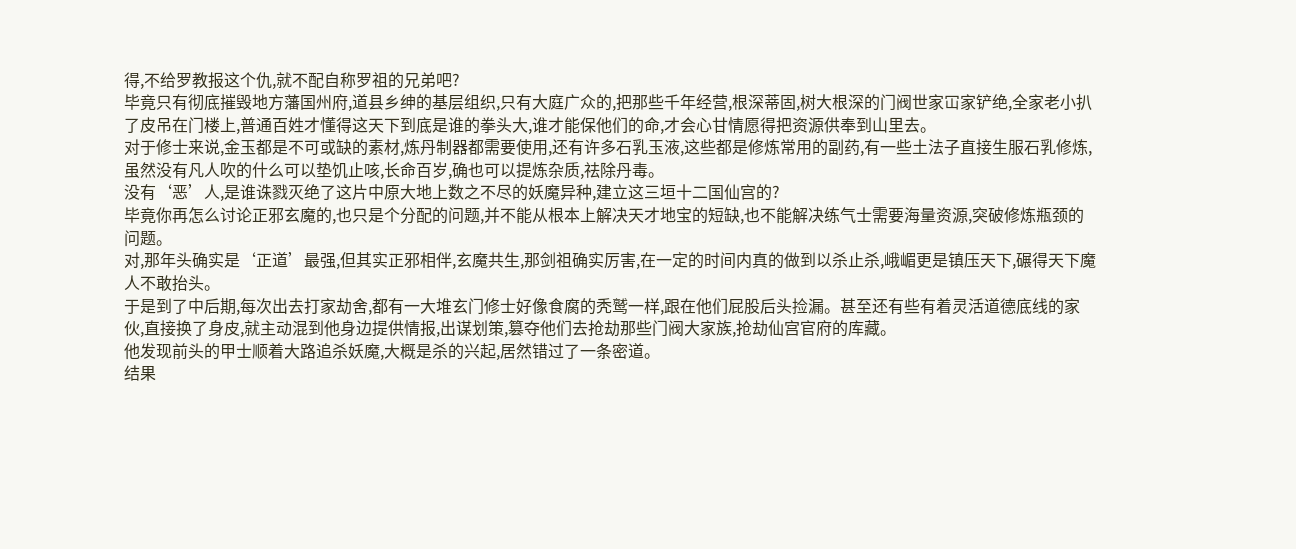得,不给罗教报这个仇,就不配自称罗祖的兄弟吧?
毕竟只有彻底摧毁地方藩国州府,道县乡绅的基层组织,只有大庭广众的,把那些千年经营,根深蒂固,树大根深的门阀世家冚家铲绝,全家老小扒了皮吊在门楼上,普通百姓才懂得这天下到底是谁的拳头大,谁才能保他们的命,才会心甘情愿得把资源供奉到山里去。
对于修士来说,金玉都是不可或缺的素材,炼丹制器都需要使用,还有许多石乳玉液,这些都是修炼常用的副药,有一些土法子直接生服石乳修炼,虽然没有凡人吹的什么可以垫饥止咳,长命百岁,确也可以提炼杂质,祛除丹毒。
没有‘恶’人,是谁诛戮灭绝了这片中原大地上数之不尽的妖魔异种,建立这三垣十二国仙宫的?
毕竟你再怎么讨论正邪玄魔的,也只是个分配的问题,并不能从根本上解决天才地宝的短缺,也不能解决练气士需要海量资源,突破修炼瓶颈的问题。
对,那年头确实是‘正道’最强,但其实正邪相伴,玄魔共生,那剑祖确实厉害,在一定的时间内真的做到以杀止杀,峨嵋更是镇压天下,碾得天下魔人不敢抬头。
于是到了中后期,每次出去打家劫舍,都有一大堆玄门修士好像食腐的秃鹫一样,跟在他们屁股后头捡漏。甚至还有些有着灵活道德底线的家伙,直接换了身皮,就主动混到他身边提供情报,出谋划策,篡夺他们去抢劫那些门阀大家族,抢劫仙宫官府的库藏。
他发现前头的甲士顺着大路追杀妖魔,大概是杀的兴起,居然错过了一条密道。
结果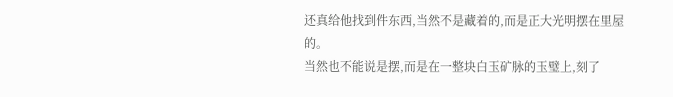还真给他找到件东西,当然不是藏着的,而是正大光明摆在里屋的。
当然也不能说是摆,而是在一整块白玉矿脉的玉璧上,刻了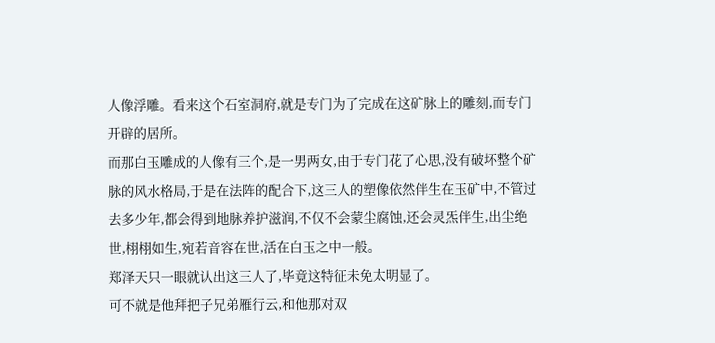人像浮雕。看来这个石室洞府,就是专门为了完成在这矿脉上的雕刻,而专门开辟的居所。
而那白玉雕成的人像有三个,是一男两女,由于专门花了心思,没有破坏整个矿脉的风水格局,于是在法阵的配合下,这三人的塑像依然伴生在玉矿中,不管过去多少年,都会得到地脉养护滋润,不仅不会蒙尘腐蚀,还会灵炁伴生,出尘绝世,栩栩如生,宛若音容在世,活在白玉之中一般。
郑泽天只一眼就认出这三人了,毕竟这特征未免太明显了。
可不就是他拜把子兄弟雁行云,和他那对双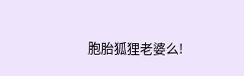胞胎狐狸老婆么!